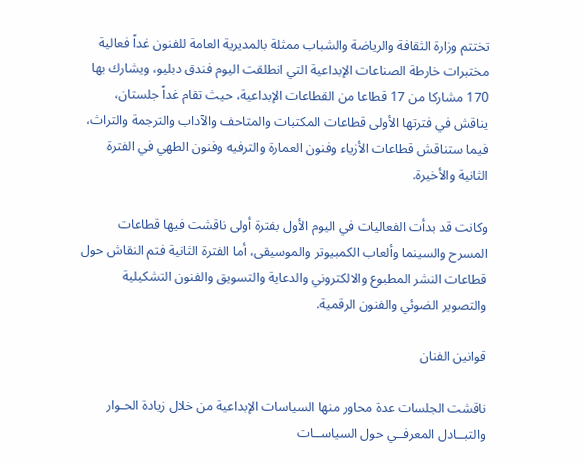تختتم وزارة الثقافة والرياضة والشباب ممثلة بالمديرية العامة للفنون غداً فعالية مختبرات خارطة الصناعات الإبداعية التي انطلقت اليوم فندق دبليو، ويشارك بها 170 مشاركا من 17 قطاعا من القطاعات الإبداعية، حيث تقام غداً جلستان، يناقش في فترتها الأولى قطاعات المكتبات والمتاحف والآداب والترجمة والتراث، فيما ستناقش قطاعات الأزياء وفنون العمارة والترفيه وفنون الطهي في الفترة الثانية والأخيرة.

وكانت قد بدأت الفعاليات في اليوم الأول بفترة أولى ناقشت فيها قطاعات المسرح والسينما وألعاب الكمبيوتر والموسيقى، أما الفترة الثانية فتم النقاش حول قطاعات النشر المطبوع والالكتروني والدعاية والتسويق والفنون التشكيلية والتصوير الضوئي والفنون الرقمية.

قوانين الفنان

ناقشت الجلسات عدة محاور منها السياسات الإبداعية من خلال زيادة الحـوار والتبــادل المعرفــي حول السياســات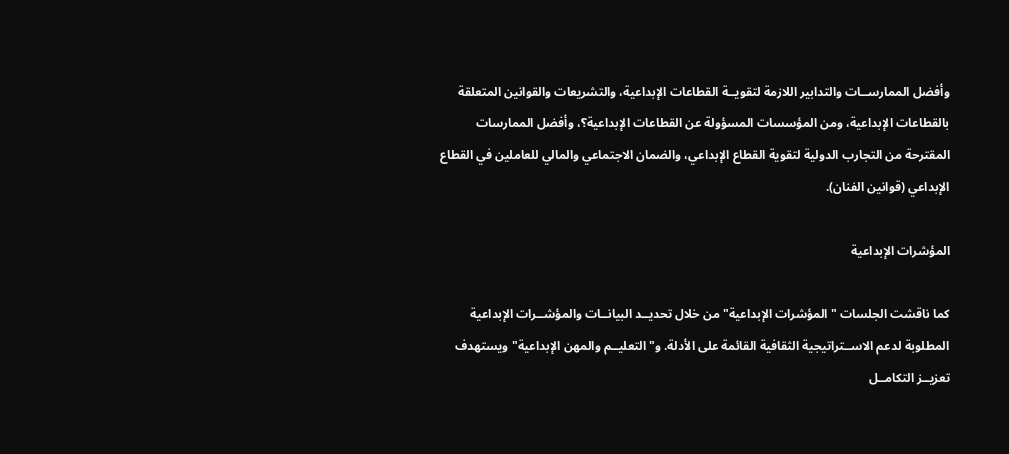وأفضل الممارســات والتدابير اللازمة لتقويــة القطاعات الإبداعية، والتشريعات والقوانين المتعلقة بالقطاعات الإبداعية، ومن المؤسسات المسؤولة عن القطاعات الإبداعية؟، وأفضل الممارسات المقترحة من التجارب الدولية لتقوية القطاع الإبداعي، والضمان الاجتماعي والمالي للعاملين في القطاع الإبداعي (قوانين الفنان).

المؤشرات الإبداعية

كما ناقشت الجلسات "المؤشرات الإبداعية" من خلال تحديــد البيانــات والمؤشــرات الإبداعية المطلوبة لدعم الاســتراتيجية الثقافية القائمة على الأدلة. و"التعليــم والمهن الإبداعية" ويستهدف تعزيــز التكامــل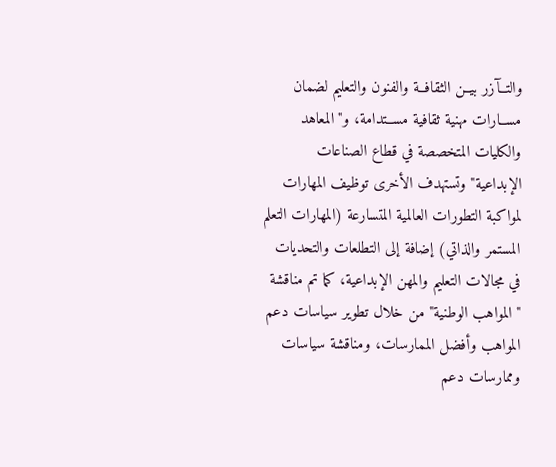والتــآزر بيــن الثقافــة والفنون والتعليم لضمان مســارات مهنية ثقافية مســتدامة، و"المعاهد والكليات المتخصصة في قطاع الصناعات الإبداعية" وتستهدف الأخرى توظيف المهارات لمواكبة التطورات العالمية المتسارعة (المهارات التعلم المستمر والذاتي) إضافة إلى التطلعات والتحديات في مجالات التعليم والمهن الإبداعية، كما تم مناقشة "المواهب الوطنية" من خلال تطوير سياسات دعم المواهب وأفضل الممارسات، ومناقشة سياسات وممارسات دعم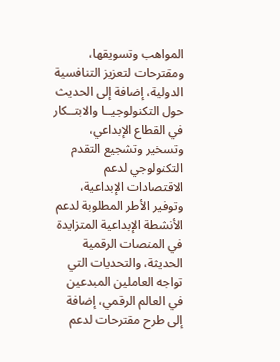المواهب وتسويقها، ومقترحات لتعزيز التنافسية الدولية، إضافة إلى الحديث حول التكنولوجيــا والابتــكار في القطاع الإبداعي، وتسخير وتشجيع التقدم التكنولوجي لدعم الاقتصادات الإبداعية، وتوفير الأطر المطلوبة لدعم الأنشطة الإبداعية المتزايدة في المنصات الرقمية الحديثة، والتحديات التي تواجه العاملين المبدعين في العالم الرقمي، إضافة إلى طرح مقترحات لدعم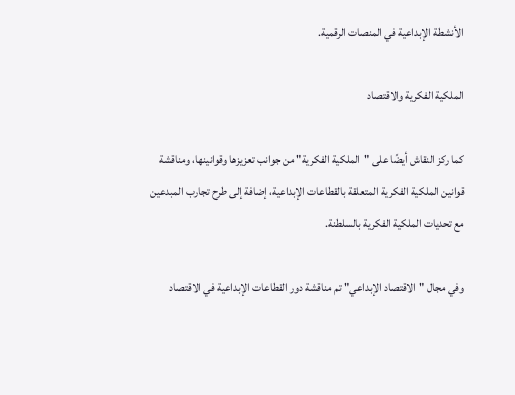الأنشطة الإبداعية في المنصات الرقمية.

الملكية الفكرية والاقتصاد

كما ركز النقاش أيضًا على "الملكية الفكرية" من جوانب تعزيزها وقوانينها، ومناقشة قوانين الملكية الفكرية المتعلقة بالقطاعات الإبداعية، إضافة إلى طرح تجارب المبدعين مع تحديات الملكية الفكرية بالسلطنة.

وفي مجال "الاقتصاد الإبداعي" تم مناقشة دور القطاعات الإبداعية في الاقتصاد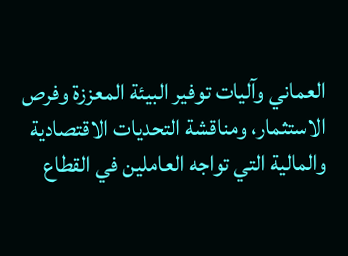العماني وآليات توفير البيئة المعززة وفرص الاستثمار، ومناقشة التحديات الاقتصادية والمالية التي تواجه العاملين في القطاع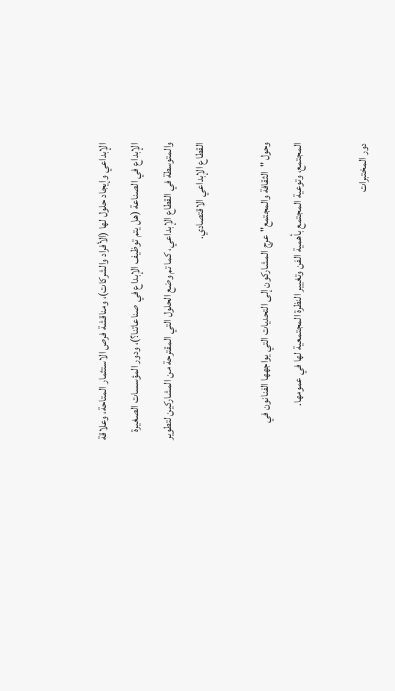الإبداعي وإيجاد حلول لها (الأفراد والشركات)، ومناقشة فرص الاستثمار المتاحة، وعلاقة الإبداع في الصناعة (هل يتم توظيف الإبداع في صناعاتنا؟)، ودور المؤسسات الصغيرة والمتوسطة في القطاع الإبداعي، كما تم وضع الحلول التي المقترحة من المشاركين لتطوير القطاع الإبداعي الاقتصادي.

وحول "الثقافة والمجتمع" عرج المشاركون إلى التحديات التي يواجهها الفنانون في المجتمع، وتوعية المجتمع بأهمية الفن وتغيير النظرة المجتمعية لها في عمومها.

دور المختبرات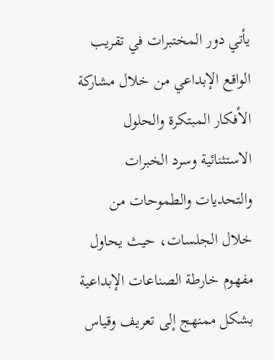يأتي دور المختبرات في تقريب الواقع الإبداعي من خلال مشاركة الأفكار المبتكرة والحلول الاستثنائية وسرد الخبرات والتحديات والطموحات من خلال الجلسات، حيث يحاول مفهوم خارطة الصناعات الإبداعية بشكل ممنهج إلى تعريف وقياس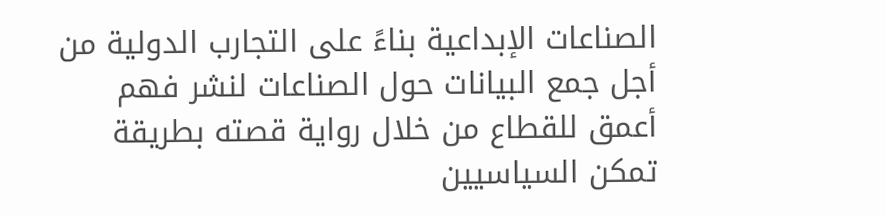الصناعات الإبداعية بناءً على التجارب الدولية من أجل جمع البيانات حول الصناعات لنشر فهم أعمق للقطاع من خلال رواية قصته بطريقة تمكن السياسيين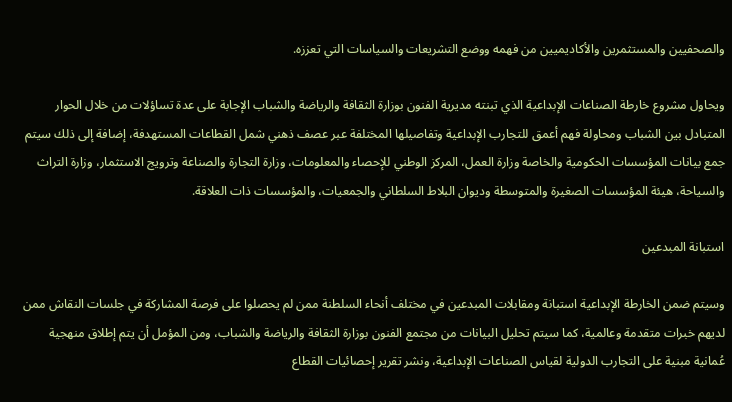والصحفيين والمستثمرين والأكاديميين من فهمه ووضع التشريعات والسياسات التي تعززه.

ويحاول مشروع خارطة الصناعات الإبداعية الذي تبنته مديرية الفنون بوزارة الثقافة والرياضة والشباب الإجابة على عدة تساؤلات من خلال الحوار المتبادل بين الشباب ومحاولة فهم أعمق للتجارب الإبداعية وتفاصيلها المختلفة عبر عصف ذهني شمل القطاعات المستهدفة، إضافة إلى ذلك سيتم جمع بيانات المؤسسات الحكومية والخاصة وزارة العمل، المركز الوطني للإحصاء والمعلومات، وزارة التجارة والصناعة وترويج الاستثمار، وزارة التراث والسياحة، هيئة المؤسسات الصغيرة والمتوسطة وديوان البلاط السلطاني والجمعيات، والمؤسسات ذات العلاقة.

استبانة المبدعين

وسيتم ضمن الخارطة الإبداعية استبانة ومقابلات المبدعين في مختلف أنحاء السلطنة ممن لم يحصلوا على فرصة المشاركة في جلسات النقاش ممن لديهم خبرات متقدمة وعالمية، كما سيتم تحليل البيانات من مجتمع الفنون بوزارة الثقافة والرياضة والشباب، ومن المؤمل أن يتم إطلاق منهجية عُمانية مبنية على التجارب الدولية لقياس الصناعات الإبداعية، ونشر تقرير إحصائيات القطاع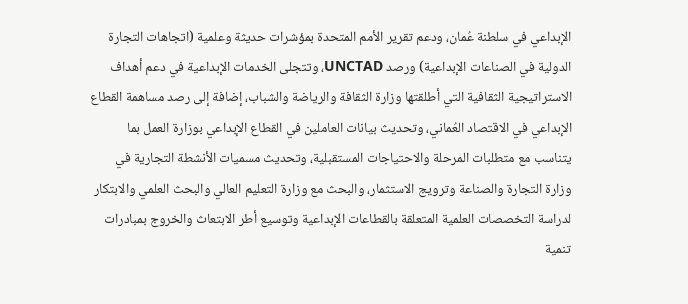الإبداعي في سلطنة عُمان، ودعم تقرير الأمم المتحدة بمؤشرات حديثة وعلمية (اتجاهات التجارة الدولية في الصناعات الإبداعية) ورصد UNCTAD، وتتجلى الخدمات الإبداعية في دعم أهداف الاستراتيجية الثقافية التي أطلقتها وزارة الثقافة والرياضة والشباب، إضافة إلى رصد مساهمة القطاع الإبداعي في الاقتصاد العُماني، وتحديث بيانات العاملين في القطاع الإبداعي بوزارة العمل بما يتناسب مع متطلبات المرحلة والاحتياجات المستقبلية، وتحديث مسميات الأنشطة التجارية في وزارة التجارة والصناعة وترويج الاستثمار، والبحث مع وزارة التعليم العالي والبحث العلمي والابتكار لدراسة التخصصات العلمية المتعلقة بالقطاعات الإبداعية وتوسيع أطر الابتعاث والخروج بمبادرات تنمية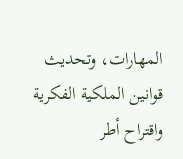المهارات، وتحديث قوانين الملكية الفكرية واقتراح أطر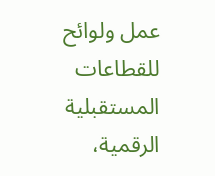عمل ولوائح للقطاعات المستقبلية الرقمية،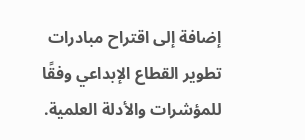إضافة إلى اقتراح مبادرات تطوير القطاع الإبداعي وفقًا للمؤشرات والأدلة العلمية.